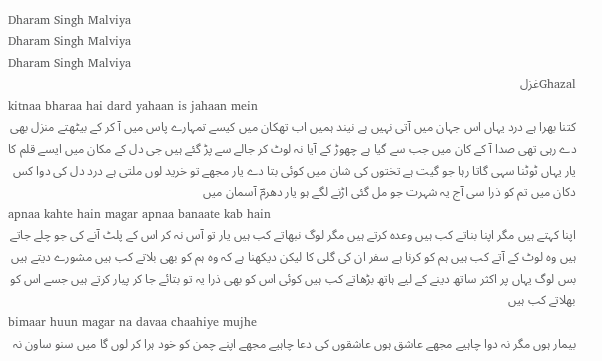Dharam Singh Malviya
Dharam Singh Malviya
Dharam Singh Malviya
Ghazalغزل
kitnaa bharaa hai dard yahaan is jahaan mein
کتنا بھرا ہے درد یہاں اس جہان میں آتی نہیں ہے نیند ہمیں اب تھکان میں کیسے تمہارے پاس میں آ کر کے بیٹھتے منزل بھی دے رہی تھی صدا آ کے کان میں جب سے گیا ہے چھوڑ کے آیا نہ لوٹ کر جالے سے پڑ گئے ہیں جی دل کے مکان میں ایسے قلم کا یار یہاں ٹوٹنا سہی گاتا رہا جو گیت ہے تختوں کی شان میں کوئی بتا دے یار مجھے تو خرید لوں ملتی ہے درد دل کی دوا کس دکان میں تم کو ذرا سی آج یہ شہرت جو مل گئی اڑنے لگے ہو یار دھرمؔ آسمان میں
apnaa kahte hain magar apnaa banaate kab hain
اپنا کہتے ہیں مگر اپنا بناتے کب ہیں وعدہ کرتے ہیں مگر لوگ نبھاتے کب ہیں یار تو آس نہ کر اس کے پلٹ آنے کی جو چلے جاتے ہیں وہ لوٹ کے آتے کب ہیں ہم کو کرنا ہے سفر ان کی گلی کا لیکن دیکھنا ہے کہ وہ ہم کو بھی بلاتے کب ہیں مشورے دیتے ہیں بس لوگ یہاں پر اکثر ساتھ دینے کے لیے ہاتھ بڑھاتے کب ہیں کوئی اس کو بھی ذرا یہ تو بتائے جا کر پیار کرتے ہیں جسے اس کو بھلاتے کب ہیں
bimaar huun magar na davaa chaahiye mujhe
بیمار ہوں مگر نہ دوا چاہیے مجھے عاشق ہوں عاشقوں کی دعا چاہیے مجھے اپنے چمن کو خود ہرا کر لوں گا میں سنو ساون نہ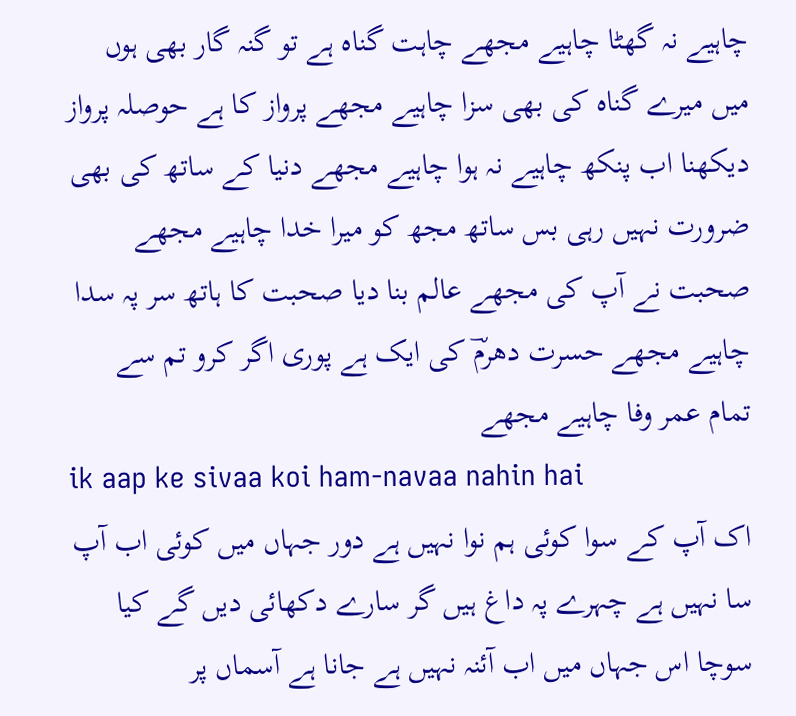چاہیے نہ گھٹا چاہیے مجھے چاہت گناہ ہے تو گنہ گار بھی ہوں میں میرے گناہ کی بھی سزا چاہیے مجھے پرواز کا ہے حوصلہ پرواز دیکھنا اب پنکھ چاہیے نہ ہوا چاہیے مجھے دنیا کے ساتھ کی بھی ضرورت نہیں رہی بس ساتھ مجھ کو میرا خدا چاہیے مجھے صحبت نے آپ کی مجھے عالم بنا دیا صحبت کا ہاتھ سر پہ سدا چاہیے مجھے حسرت دھرمؔ کی ایک ہے پوری اگر کرو تم سے تمام عمر وفا چاہیے مجھے
ik aap ke sivaa koi ham-navaa nahin hai
اک آپ کے سوا کوئی ہم نوا نہیں ہے دور جہاں میں کوئی اب آپ سا نہیں ہے چہرے پہ داغ ہیں گر سارے دکھائی دیں گے کیا سوچا اس جہاں میں اب آئنہ نہیں ہے جانا ہے آسماں پر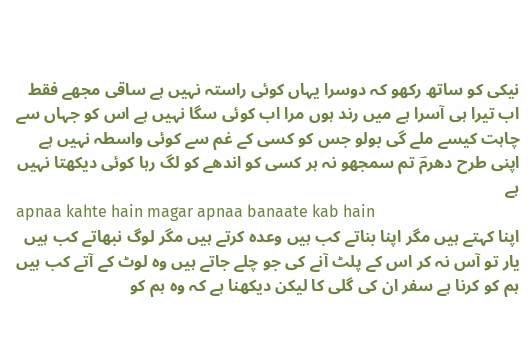نیکی کو ساتھ رکھو کہ دوسرا یہاں کوئی راستہ نہیں ہے ساقی مجھے فقط اب تیرا ہی آسرا ہے میں رند ہوں مرا اب کوئی سگا نہیں ہے اس کو جہاں سے چاہت کیسے ملے گی بولو جس کو کسی کے غم سے کوئی واسطہ نہیں ہے اپنی طرح دھرمؔ تم سمجھو نہ ہر کسی کو اندھے کو لگ رہا کوئی دیکھتا نہیں ہے
apnaa kahte hain magar apnaa banaate kab hain
اپنا کہتے ہیں مگر اپنا بناتے کب ہیں وعدہ کرتے ہیں مگر لوگ نبھاتے کب ہیں یار تو آس نہ کر اس کے پلٹ آنے کی جو چلے جاتے ہیں وہ لوٹ کے آتے کب ہیں ہم کو کرنا ہے سفر ان کی گلی کا لیکن دیکھنا ہے کہ وہ ہم کو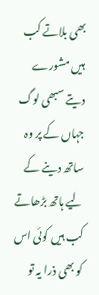بھی بلاتے کب ہیں مشورے دیتے سبھی لوگ جہاں کے پر وہ ساتھ دینے کے لیے ہاتھ بڑھاتے کب ہیں کوئی اس کو بھی ذرا یہ تو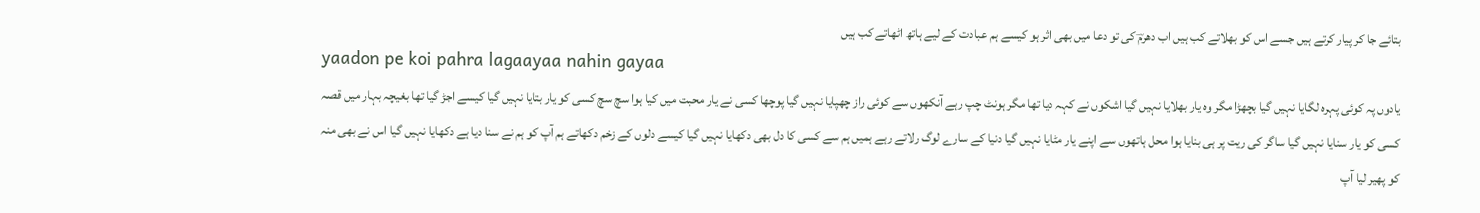بتائے جا کر پیار کرتے ہیں جسے اس کو بھلاتے کب ہیں اب دھرمؔ کی تو دعا میں بھی اثر ہو کیسے ہم عبادت کے لیے ہاتھ اٹھاتے کب ہیں
yaadon pe koi pahra lagaayaa nahin gayaa
یادوں پہ کوئی پہرہ لگایا نہیں گیا بچھڑا مگر وہ یار بھلایا نہیں گیا اشکوں نے کہہ دیا تھا مگر ہونٹ چپ رہے آنکھوں سے کوئی راز چھپایا نہیں گیا پوچھا کسی نے یار محبت میں کیا ہوا سچ سچ کسی کو یار بتایا نہیں گیا کیسے اجڑ گیا تھا بغیچہ بہار میں قصہ کسی کو یار سنایا نہیں گیا ساگر کی ریت پر ہی بنایا ہوا محل ہاتھوں سے اپنے یار مٹایا نہیں گیا دنیا کے سارے لوگ رلاتے رہے ہمیں ہم سے کسی کا دل بھی دکھایا نہیں گیا کیسے دلوں کے زخم دکھاتے ہم آپ کو ہم نے سنا دیا ہے دکھایا نہیں گیا اس نے بھی منہ کو پھیر لیا آپ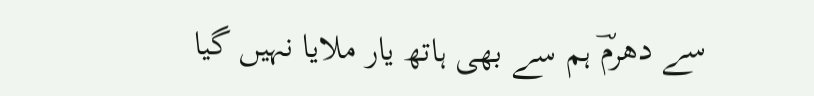سے دھرمؔ ہم سے بھی ہاتھ یار ملایا نہیں گیا